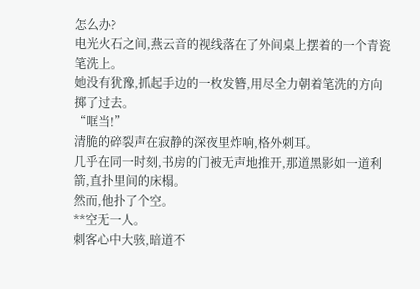怎么办?
电光火石之间,燕云音的视线落在了外间桌上摆着的一个青瓷笔洗上。
她没有犹豫,抓起手边的一枚发簪,用尽全力朝着笔洗的方向掷了过去。
“哐当!”
清脆的碎裂声在寂静的深夜里炸响,格外刺耳。
几乎在同一时刻,书房的门被无声地推开,那道黑影如一道利箭,直扑里间的床榻。
然而,他扑了个空。
**空无一人。
刺客心中大骇,暗道不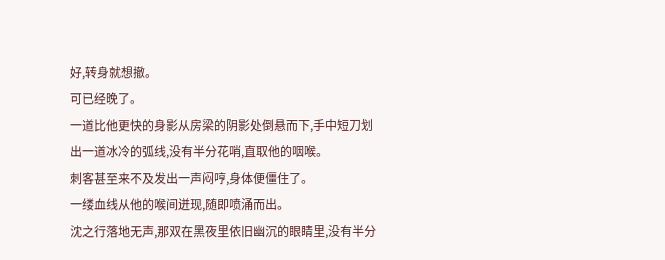好,转身就想撤。
可已经晚了。
一道比他更快的身影从房梁的阴影处倒悬而下,手中短刀划出一道冰冷的弧线,没有半分花哨,直取他的咽喉。
刺客甚至来不及发出一声闷哼,身体便僵住了。
一缕血线从他的喉间迸现,随即喷涌而出。
沈之行落地无声,那双在黑夜里依旧幽沉的眼睛里,没有半分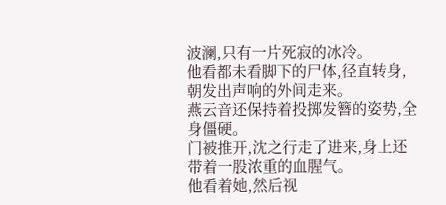波澜,只有一片死寂的冰冷。
他看都未看脚下的尸体,径直转身,朝发出声响的外间走来。
燕云音还保持着投掷发簪的姿势,全身僵硬。
门被推开,沈之行走了进来,身上还带着一股浓重的血腥气。
他看着她,然后视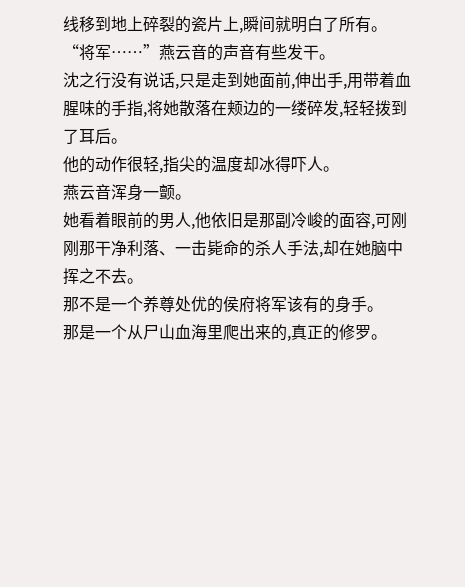线移到地上碎裂的瓷片上,瞬间就明白了所有。
“将军……”燕云音的声音有些发干。
沈之行没有说话,只是走到她面前,伸出手,用带着血腥味的手指,将她散落在颊边的一缕碎发,轻轻拨到了耳后。
他的动作很轻,指尖的温度却冰得吓人。
燕云音浑身一颤。
她看着眼前的男人,他依旧是那副冷峻的面容,可刚刚那干净利落、一击毙命的杀人手法,却在她脑中挥之不去。
那不是一个养尊处优的侯府将军该有的身手。
那是一个从尸山血海里爬出来的,真正的修罗。